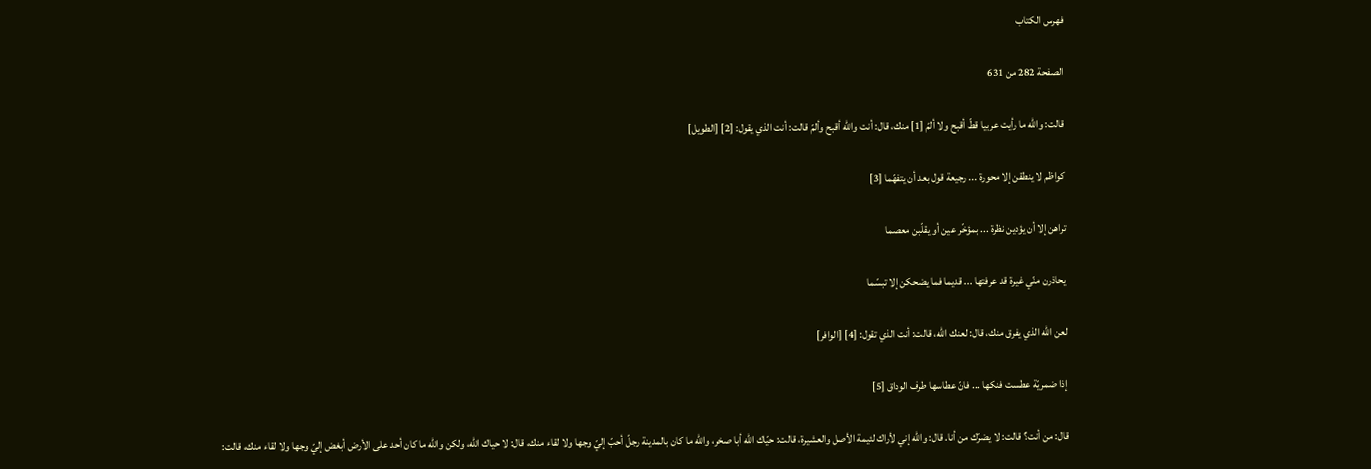فهرس الكتاب

الصفحة 282 من 631

قالت: والله ما رأيت عربيا قطّ أقبح ولا ألمّ [1] منك، قال: أنت والله أقبح وألمّ قالت: أنت الذي يقول: [2] [الطويل]

كواظم لا ينطقن إلا محورة ... رجيعة قول بعد أن يتفهّما [3]

تراهن إلا أن يؤدين نظرة ... بمؤخّر عين أو يقلّبن معصما

يحاذرن منّي غيرة قد عرفتها ... قديما فما يضحكن إلا تبسّما

لعن الله الذي يفرق منك، قال: لعنك الله، قالت: أنت الذي تقول: [4] [الوافر]

إذا ضمريّة عطست فنكها ... فانّ عطاسها طرف الوداق [5]

قال: من أنت؟ قالت: لا يضرّك من أنا. قال: والله إني لأراك لئيمة الأصل والعشيرة، قالت: حيّاك الله أبا صخر، والله ما كان بالمدينة رجلّ أحبّ إليّ وجها ولا لقاء منك، قال: لا حياك الله، ولكن والله ما كان أحد على الأرض أبغض إليّ وجها ولا لقاء منك، قالت: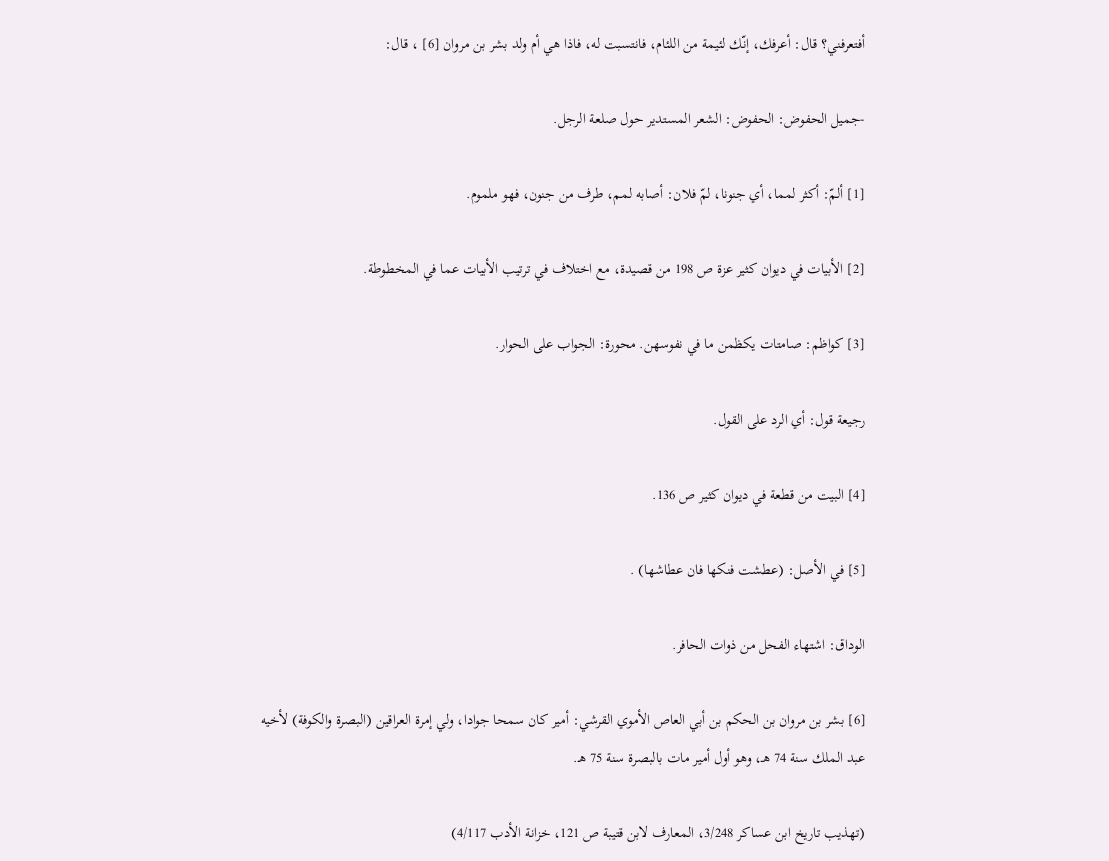أفتعرفني؟ قال: أعرفك، إنّك لئيمة من اللئام، فانتسبت له، فاذا هي أم ولد بشر بن مروان [6] ، قال:

-جميل الحفوض: الحفوض: الشعر المستدير حول صلعة الرجل.

[1] ألمّ: أكثر لمما، أي جنونا، لمّ فلان: أصابه لمم، طرف من جنون، فهو ملموم.

[2] الأبيات في ديوان كثير عزة ص 198 من قصيدة، مع اختلاف في ترتيب الأبيات عما في المخطوطة.

[3] كواظم: صامتات يكظمن ما في نفوسهن. محورة: الجواب على الحوار.

رجيعة قول: أي الرد على القول.

[4] البيت من قطعة في ديوان كثير ص 136.

[5] في الأصل: (عطشت فنكها فان عطاشها) .

الوداق: اشتهاء الفحل من ذوات الحافر.

[6] بشر بن مروان بن الحكم بن أبي العاص الأموي القرشي: أمير كان سمحا جوادا، ولي إمرة العراقين (البصرة والكوفة) لأخيه عبد الملك سنة 74 هـ، وهو أول أمير مات بالبصرة سنة 75 هـ.

(تهذيب تاريخ ابن عساكر 3/248، المعارف لابن قتيبة ص 121، خزانة الأدب 4/117)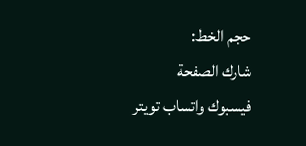حجم الخط:
شارك الصفحة
فيسبوك واتساب تويتر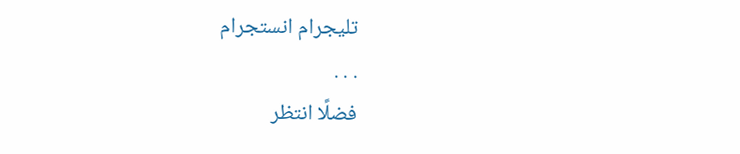تليجرام انستجرام
. . .
فضلًا انتظر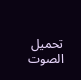تحميل الصوت